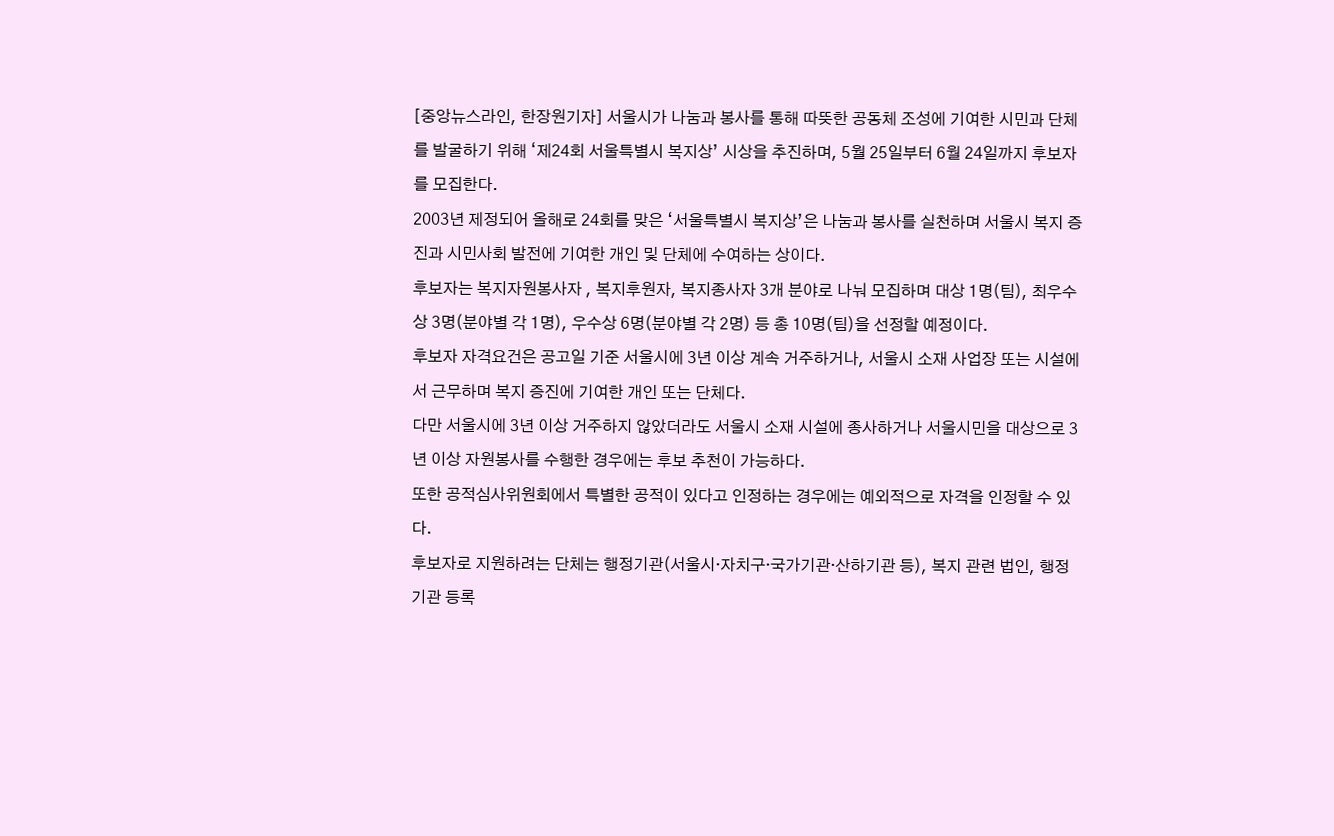[중앙뉴스라인, 한장원기자] 서울시가 나눔과 봉사를 통해 따뜻한 공동체 조성에 기여한 시민과 단체를 발굴하기 위해 ‘제24회 서울특별시 복지상’ 시상을 추진하며, 5월 25일부터 6월 24일까지 후보자를 모집한다.
2003년 제정되어 올해로 24회를 맞은 ‘서울특별시 복지상’은 나눔과 봉사를 실천하며 서울시 복지 증진과 시민사회 발전에 기여한 개인 및 단체에 수여하는 상이다.
후보자는 복지자원봉사자 , 복지후원자, 복지종사자 3개 분야로 나눠 모집하며 대상 1명(팀), 최우수상 3명(분야별 각 1명), 우수상 6명(분야별 각 2명) 등 총 10명(팀)을 선정할 예정이다.
후보자 자격요건은 공고일 기준 서울시에 3년 이상 계속 거주하거나, 서울시 소재 사업장 또는 시설에서 근무하며 복지 증진에 기여한 개인 또는 단체다.
다만 서울시에 3년 이상 거주하지 않았더라도 서울시 소재 시설에 종사하거나 서울시민을 대상으로 3년 이상 자원봉사를 수행한 경우에는 후보 추천이 가능하다.
또한 공적심사위원회에서 특별한 공적이 있다고 인정하는 경우에는 예외적으로 자격을 인정할 수 있다.
후보자로 지원하려는 단체는 행정기관(서울시·자치구·국가기관·산하기관 등), 복지 관련 법인, 행정기관 등록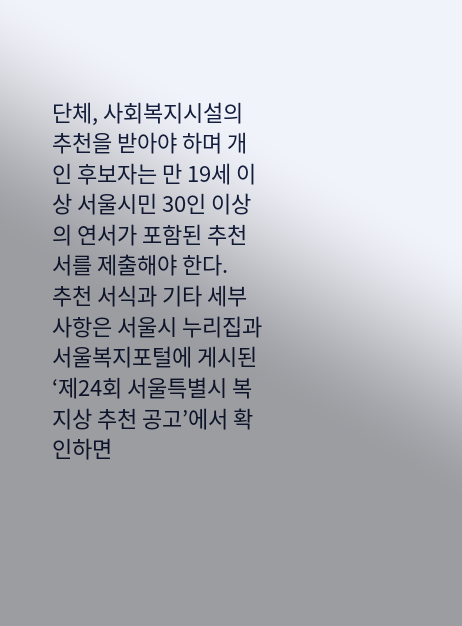단체, 사회복지시설의 추천을 받아야 하며 개인 후보자는 만 19세 이상 서울시민 30인 이상의 연서가 포함된 추천서를 제출해야 한다.
추천 서식과 기타 세부 사항은 서울시 누리집과 서울복지포털에 게시된 ‘제24회 서울특별시 복지상 추천 공고’에서 확인하면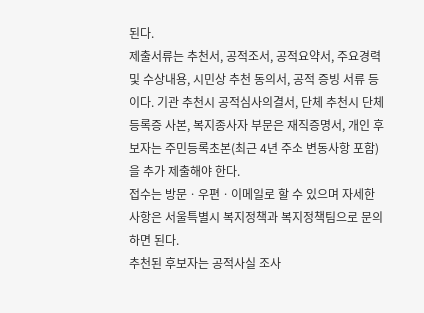된다.
제출서류는 추천서, 공적조서, 공적요약서, 주요경력 및 수상내용, 시민상 추천 동의서, 공적 증빙 서류 등이다. 기관 추천시 공적심사의결서, 단체 추천시 단체등록증 사본, 복지종사자 부문은 재직증명서, 개인 후보자는 주민등록초본(최근 4년 주소 변동사항 포함)을 추가 제출해야 한다.
접수는 방문ㆍ우편ㆍ이메일로 할 수 있으며 자세한 사항은 서울특별시 복지정책과 복지정책팀으로 문의하면 된다.
추천된 후보자는 공적사실 조사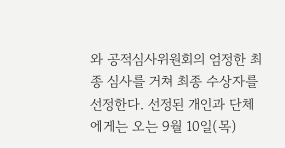와 공적심사위원회의 엄정한 최종 심사를 거쳐 최종 수상자를 선정한다. 선정된 개인과 단체에게는 오는 9월 10일(목)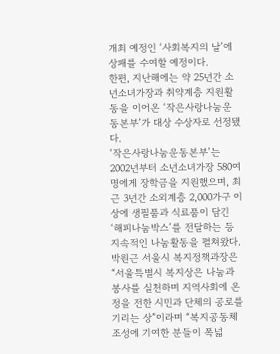개최 예정인 ‘사회복지의 날’에 상패를 수여할 예정이다.
한편, 지난해에는 약 25년간 소년소녀가장과 취약계층 지원활동을 이어온 ‘작은사랑나눔운동본부’가 대상 수상자로 선정됐다.
‘작은사랑나눔운동본부’는 2002년부터 소년소녀가장 580여 명에게 장학금을 지원했으며, 최근 3년간 소외계층 2,000가구 이상에 생필품과 식료품이 담긴 ‘해피나눔박스’를 전달하는 등 지속적인 나눔활동을 펼쳐왔다.
박원근 서울시 복지정책과장은 “서울특별시 복지상은 나눔과 봉사를 실천하며 지역사회에 온정을 전한 시민과 단체의 공로를 기리는 상”이라며 “복지공동체 조성에 기여한 분들이 폭넓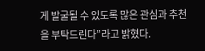게 발굴될 수 있도록 많은 관심과 추천을 부탁드린다”라고 밝혔다.